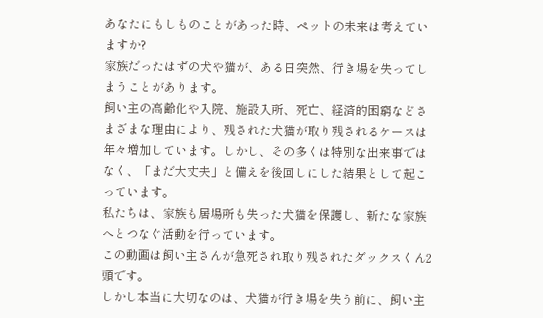あなたにもしものことがあった時、ペットの未来は考えていますか?
家族だったはずの犬や猫が、ある日突然、行き場を失ってしまうことがあります。
飼い主の高齢化や入院、施設入所、死亡、経済的困窮などさまざまな理由により、残された犬猫が取り残されるケースは年々増加しています。しかし、その多くは特別な出来事ではなく、「まだ大丈夫」と備えを後回しにした結果として起こっています。
私たちは、家族も居場所も失った犬猫を保護し、新たな家族へとつなぐ活動を行っています。
この動画は飼い主さんが急死され取り残されたダックスくん2頭です。
しかし本当に大切なのは、犬猫が行き場を失う前に、飼い主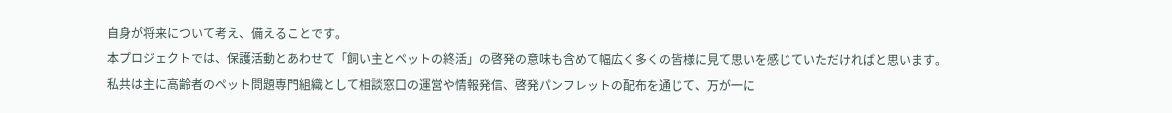自身が将来について考え、備えることです。
本プロジェクトでは、保護活動とあわせて「飼い主とペットの終活」の啓発の意味も含めて幅広く多くの皆様に見て思いを感じていただければと思います。
私共は主に高齢者のペット問題専門組織として相談窓口の運営や情報発信、啓発パンフレットの配布を通じて、万が一に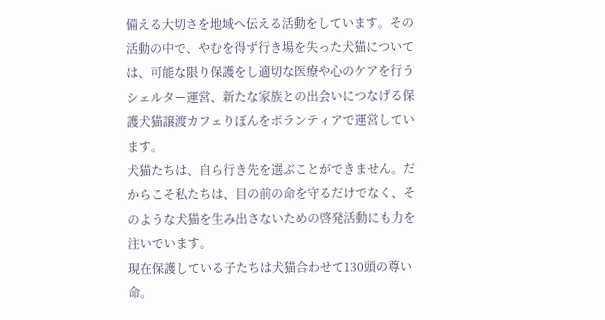備える大切さを地域へ伝える活動をしています。その活動の中で、やむを得ず行き場を失った犬猫については、可能な限り保護をし適切な医療や心のケアを行うシェルター運営、新たな家族との出会いにつなげる保護犬猫譲渡カフェりぼんをボランティアで運営しています。
犬猫たちは、自ら行き先を選ぶことができません。だからこそ私たちは、目の前の命を守るだけでなく、そのような犬猫を生み出さないための啓発活動にも力を注いでいます。
現在保護している子たちは犬猫合わせて130頭の尊い命。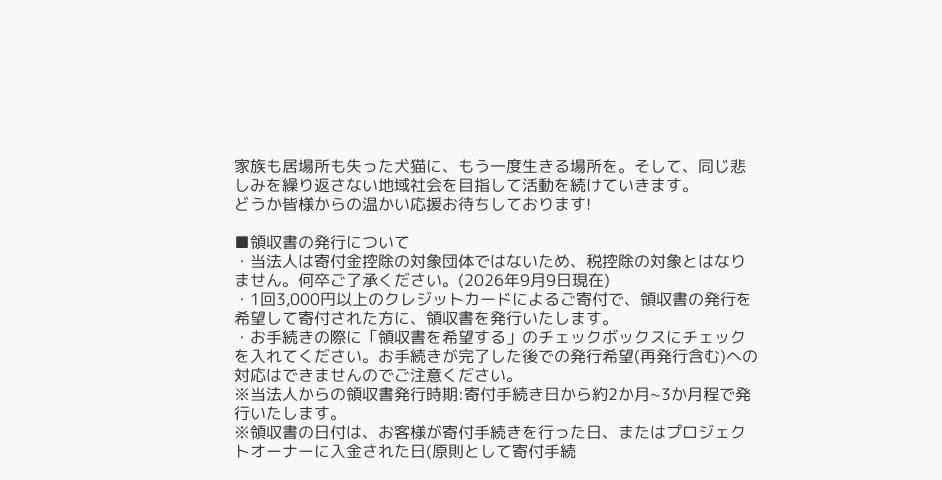家族も居場所も失った犬猫に、もう一度生きる場所を。そして、同じ悲しみを繰り返さない地域社会を目指して活動を続けていきます。
どうか皆様からの温かい応援お待ちしております!

■領収書の発行について
・当法人は寄付金控除の対象団体ではないため、税控除の対象とはなりません。何卒ご了承ください。(2026年9月9日現在)
・1回3,000円以上のクレジットカードによるご寄付で、領収書の発行を希望して寄付された方に、領収書を発行いたします。
・お手続きの際に「領収書を希望する」のチェックボックスにチェックを入れてください。お手続きが完了した後での発行希望(再発行含む)への対応はできませんのでご注意ください。
※当法人からの領収書発行時期:寄付手続き日から約2か月~3か月程で発行いたします。
※領収書の日付は、お客様が寄付手続きを行った日、またはプロジェクトオーナーに入金された日(原則として寄付手続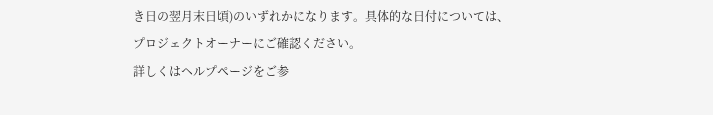き日の翌月末日頃)のいずれかになります。具体的な日付については、プロジェクトオーナーにご確認ください。
詳しくはヘルプページをご参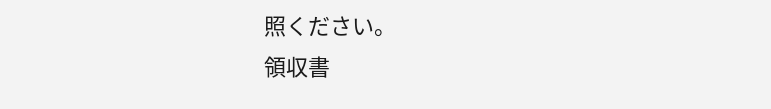照ください。
領収書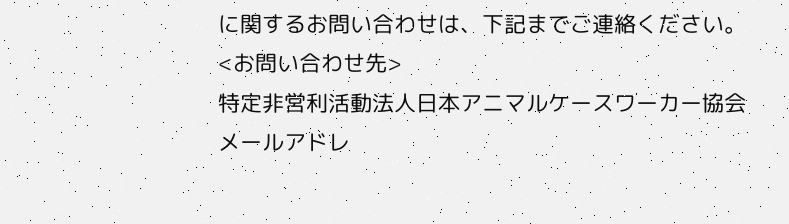に関するお問い合わせは、下記までご連絡ください。
<お問い合わせ先>
特定非営利活動法人日本アニマルケースワーカー協会
メールアドレ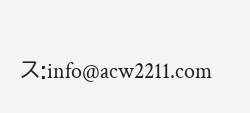ス:info@acw2211.com